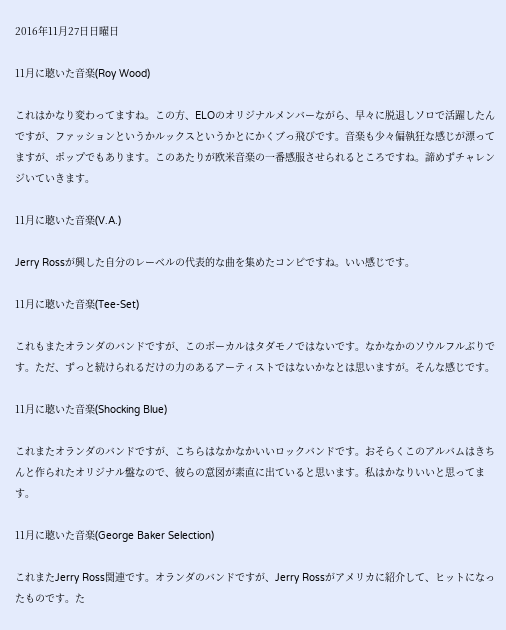2016年11月27日日曜日

11月に聴いた音楽(Roy Wood)

これはかなり変わってますね。この方、ELOのオリジナルメンバーながら、早々に脱退しソロで活躍したんですが、ファッションというかルックスというかとにかくブっ飛びです。音楽も少々偏執狂な感じが漂ってますが、ポップでもあります。このあたりが欧米音楽の一番感服させられるところですね。諦めずチャレンジいていきます。

11月に聴いた音楽(V.A.)

Jerry Rossが興した自分のレーベルの代表的な曲を集めたコンピですね。いい感じです。

11月に聴いた音楽(Tee-Set)

これもまたオランダのバンドですが、このボーカルはタダモノではないです。なかなかのソウルフルぶりです。ただ、ずっと続けられるだけの力のあるアーティストではないかなとは思いますが。そんな感じです。

11月に聴いた音楽(Shocking Blue)

これまたオランダのバンドですが、こちらはなかなかいいロックバンドです。おそらくこのアルバムはきちんと作られたオリジナル盤なので、彼らの意図が素直に出ていると思います。私はかなりいいと思ってます。

11月に聴いた音楽(George Baker Selection)

これまたJerry Ross関連です。オランダのバンドですが、Jerry Rossがアメリカに紹介して、ヒットになったものです。た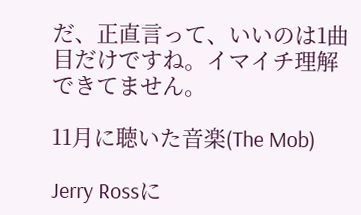だ、正直言って、いいのは1曲目だけですね。イマイチ理解できてません。

11月に聴いた音楽(The Mob)

Jerry Rossに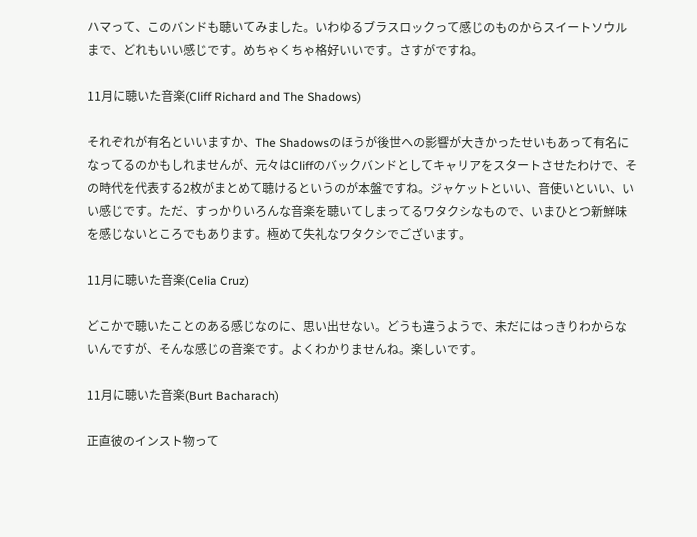ハマって、このバンドも聴いてみました。いわゆるブラスロックって感じのものからスイートソウルまで、どれもいい感じです。めちゃくちゃ格好いいです。さすがですね。

11月に聴いた音楽(Cliff Richard and The Shadows)

それぞれが有名といいますか、The Shadowsのほうが後世への影響が大きかったせいもあって有名になってるのかもしれませんが、元々はCliffのバックバンドとしてキャリアをスタートさせたわけで、その時代を代表する2枚がまとめて聴けるというのが本盤ですね。ジャケットといい、音使いといい、いい感じです。ただ、すっかりいろんな音楽を聴いてしまってるワタクシなもので、いまひとつ新鮮味を感じないところでもあります。極めて失礼なワタクシでございます。

11月に聴いた音楽(Celia Cruz)

どこかで聴いたことのある感じなのに、思い出せない。どうも違うようで、未だにはっきりわからないんですが、そんな感じの音楽です。よくわかりませんね。楽しいです。

11月に聴いた音楽(Burt Bacharach)

正直彼のインスト物って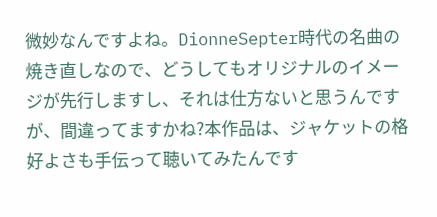微妙なんですよね。DionneSepter時代の名曲の焼き直しなので、どうしてもオリジナルのイメージが先行しますし、それは仕方ないと思うんですが、間違ってますかね?本作品は、ジャケットの格好よさも手伝って聴いてみたんです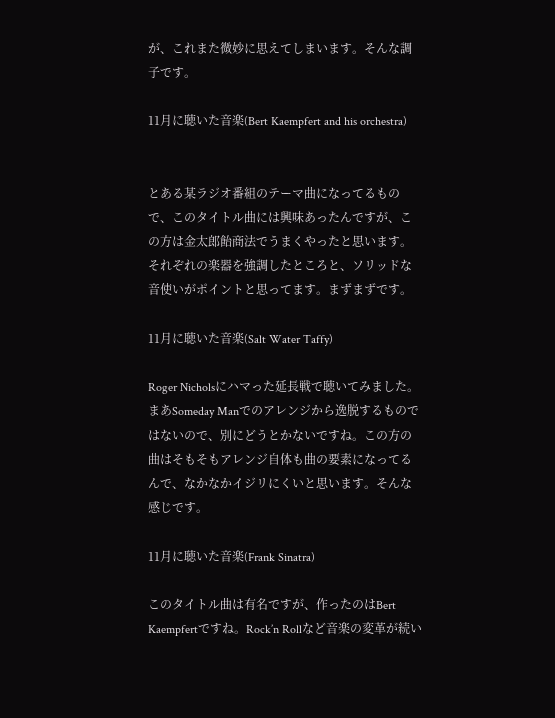が、これまた微妙に思えてしまいます。そんな調子です。

11月に聴いた音楽(Bert Kaempfert and his orchestra)


とある某ラジオ番組のテーマ曲になってるもので、このタイトル曲には興味あったんですが、この方は金太郎飴商法でうまくやったと思います。それぞれの楽器を強調したところと、ソリッドな音使いがポイントと思ってます。まずまずです。

11月に聴いた音楽(Salt Water Taffy)

Roger Nicholsにハマった延長戦で聴いてみました。
まあSomeday Manでのアレンジから逸脱するものではないので、別にどうとかないですね。この方の曲はそもそもアレンジ自体も曲の要素になってるんで、なかなかイジリにくいと思います。そんな感じです。

11月に聴いた音楽(Frank Sinatra)

このタイトル曲は有名ですが、作ったのはBert Kaempfertですね。Rock’n Rollなど音楽の変革が続い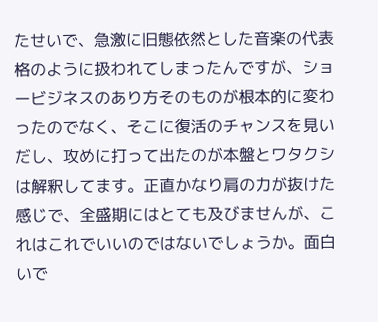たせいで、急激に旧態依然とした音楽の代表格のように扱われてしまったんですが、ショービジネスのあり方そのものが根本的に変わったのでなく、そこに復活のチャンスを見いだし、攻めに打って出たのが本盤とワタクシは解釈してます。正直かなり肩の力が抜けた感じで、全盛期にはとても及びませんが、これはこれでいいのではないでしょうか。面白いで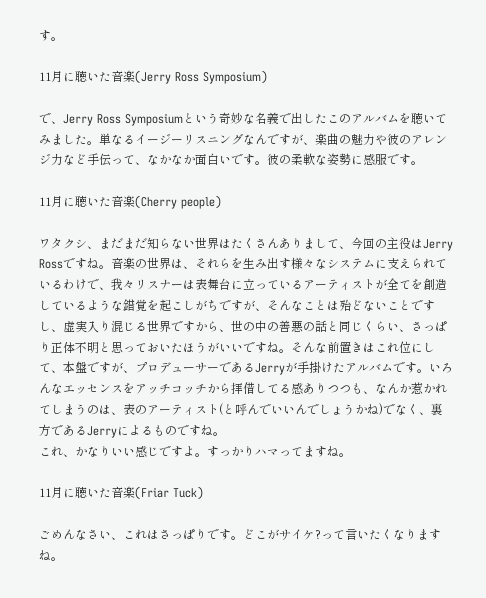す。

11月に聴いた音楽(Jerry Ross Symposium)

で、Jerry Ross Symposiumという奇妙な名義で出したこのアルバムを聴いてみました。単なるイージーリスニングなんですが、楽曲の魅力や彼のアレンジ力など手伝って、なかなか面白いです。彼の柔軟な姿勢に感服です。

11月に聴いた音楽(Cherry people)

ワタクシ、まだまだ知らない世界はたくさんありまして、今回の主役はJerry Rossですね。音楽の世界は、それらを生み出す様々なシステムに支えられているわけで、我々リスナーは表舞台に立っているアーティストが全てを創造しているような錯覚を起こしがちですが、そんなことは殆どないことですし、虚実入り混じる世界ですから、世の中の善悪の話と同じくらい、さっぱり正体不明と思っておいたほうがいいですね。そんな前置きはこれ位にして、本盤ですが、プロデューサーであるJerryが手掛けたアルバムです。いろんなエッセンスをアッチコッチから拝借してる感ありつつも、なんか惹かれてしまうのは、表のアーティスト(と呼んでいいんでしょうかね)でなく、裏方であるJerryによるものですね。
これ、かなりいい感じですよ。すっかりハマってますね。

11月に聴いた音楽(Friar Tuck)

ごめんなさい、これはさっぱりです。どこがサイケ?って言いたくなりますね。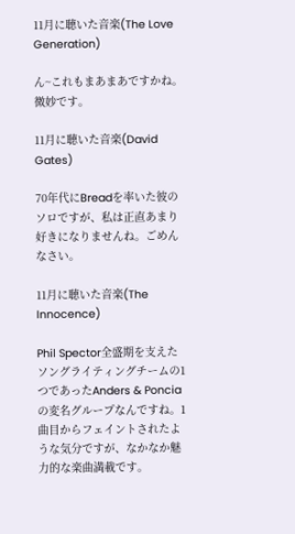11月に聴いた音楽(The Love Generation)

ん~これもまあまあですかね。微妙です。

11月に聴いた音楽(David Gates)

70年代にBreadを率いた彼のソロですが、私は正直あまり好きになりませんね。ごめんなさい。

11月に聴いた音楽(The Innocence)

Phil Spector全盛期を支えたソングライティングチームの1つであったAnders & Ponciaの変名グループなんですね。1曲目からフェイントされたような気分ですが、なかなか魅力的な楽曲満載です。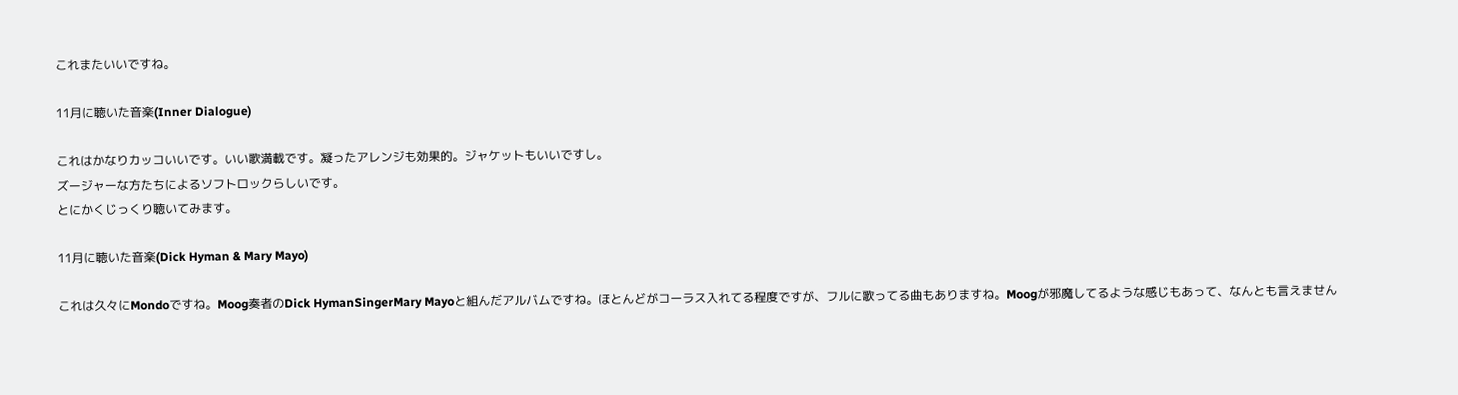これまたいいですね。

11月に聴いた音楽(Inner Dialogue)

これはかなりカッコいいです。いい歌満載です。凝ったアレンジも効果的。ジャケットもいいですし。
ズージャーな方たちによるソフトロックらしいです。
とにかくじっくり聴いてみます。

11月に聴いた音楽(Dick Hyman & Mary Mayo)

これは久々にMondoですね。Moog奏者のDick HymanSingerMary Mayoと組んだアルバムですね。ほとんどがコーラス入れてる程度ですが、フルに歌ってる曲もありますね。Moogが邪魔してるような感じもあって、なんとも言えません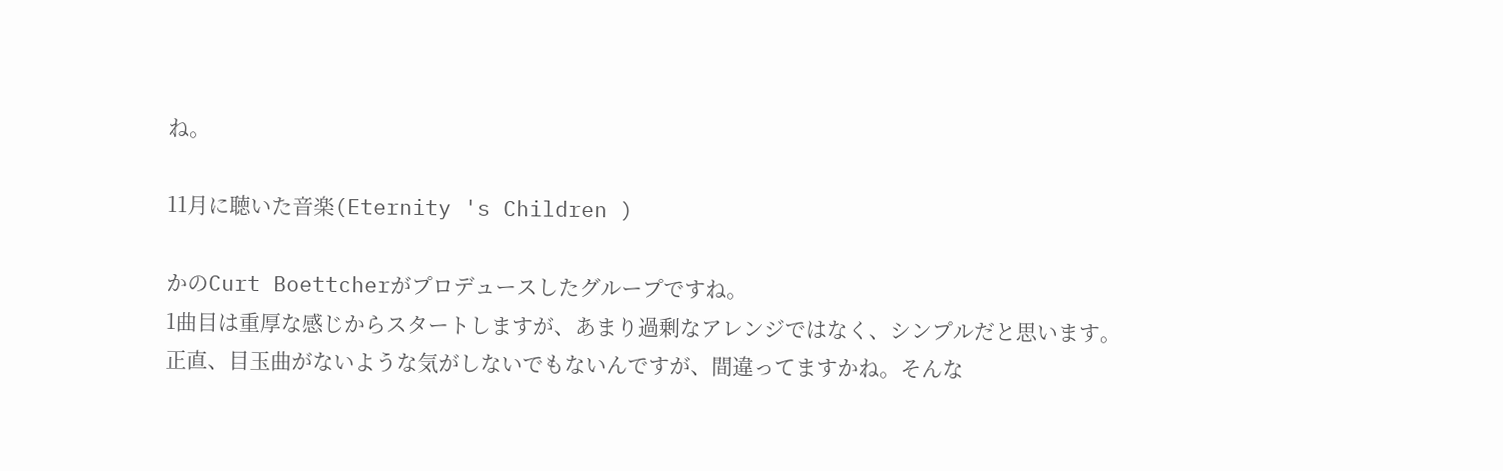ね。

11月に聴いた音楽(Eternity 's Children )

かのCurt Boettcherがプロデュースしたグループですね。
1曲目は重厚な感じからスタートしますが、あまり過剰なアレンジではなく、シンプルだと思います。
正直、目玉曲がないような気がしないでもないんですが、間違ってますかね。そんな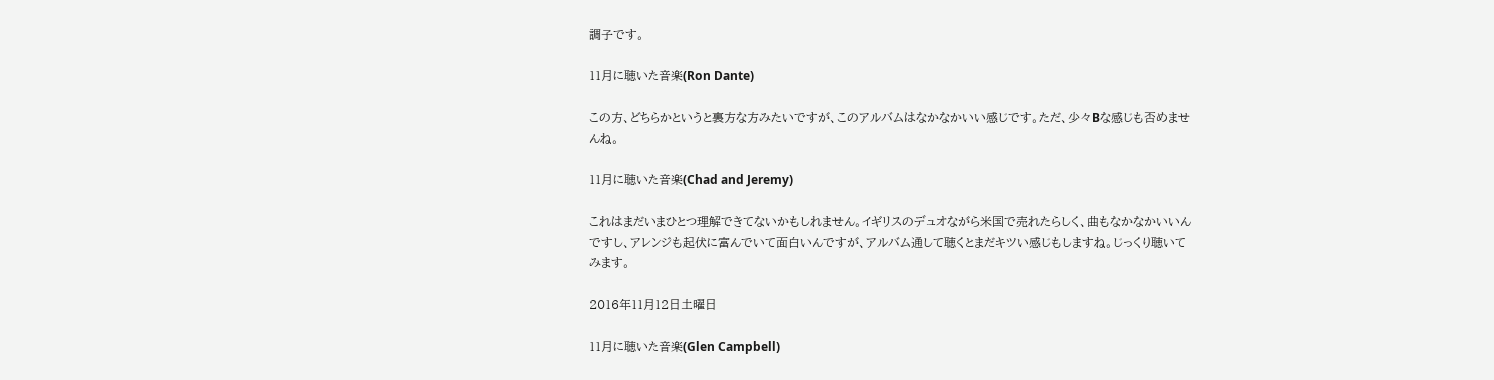調子です。

11月に聴いた音楽(Ron Dante)

この方、どちらかというと裏方な方みたいですが、このアルバムはなかなかいい感じです。ただ、少々Bな感じも否めませんね。

11月に聴いた音楽(Chad and Jeremy)

これはまだいまひとつ理解できてないかもしれません。イギリスのデュオながら米国で売れたらしく、曲もなかなかいいんですし、アレンジも起伏に富んでいて面白いんですが、アルバム通して聴くとまだキツい感じもしますね。じっくり聴いてみます。

2016年11月12日土曜日

11月に聴いた音楽(Glen Campbell)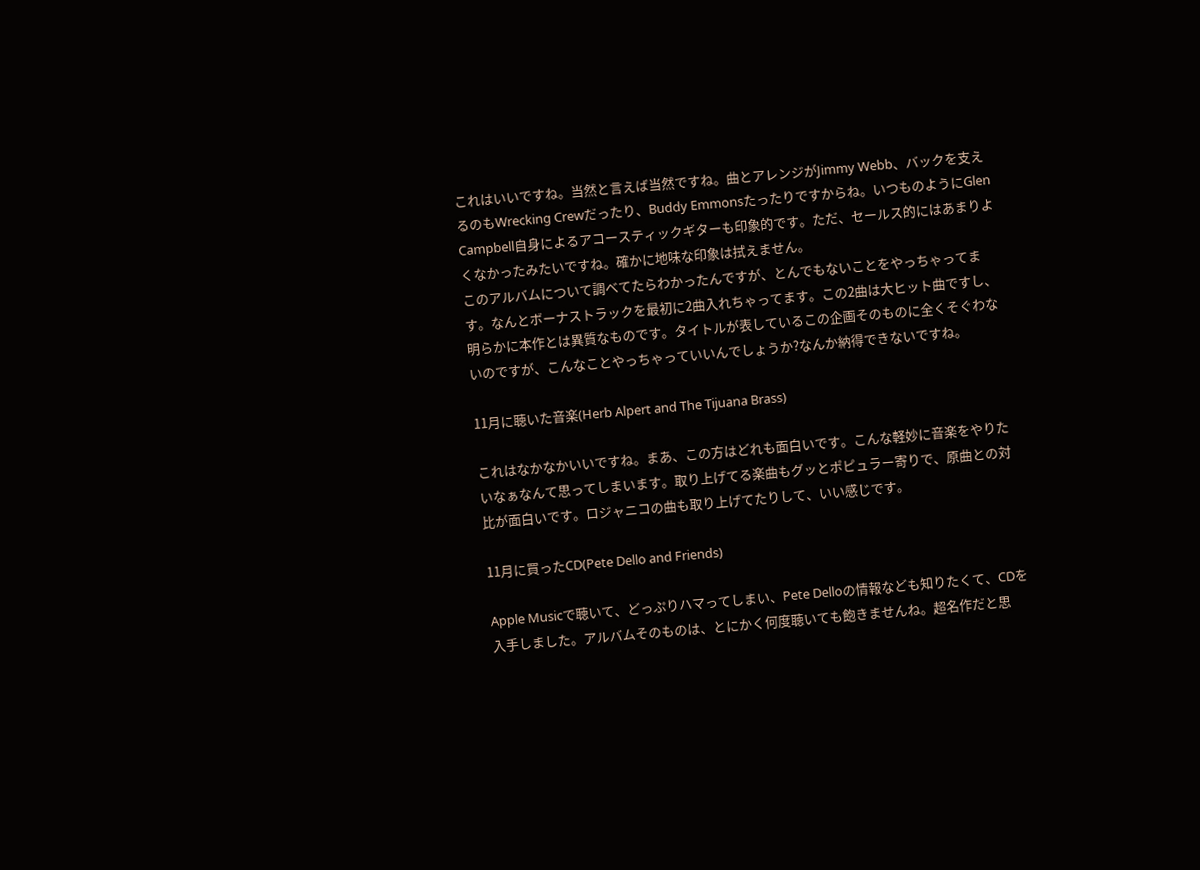これはいいですね。当然と言えば当然ですね。曲とアレンジがJimmy Webb、バックを支えるのもWrecking Crewだったり、Buddy Emmonsたったりですからね。いつものようにGlen Campbell自身によるアコースティックギターも印象的です。ただ、セールス的にはあまりよくなかったみたいですね。確かに地味な印象は拭えません。
このアルバムについて調べてたらわかったんですが、とんでもないことをやっちゃってます。なんとボーナストラックを最初に2曲入れちゃってます。この2曲は大ヒット曲ですし、明らかに本作とは異質なものです。タイトルが表しているこの企画そのものに全くそぐわないのですが、こんなことやっちゃっていいんでしょうか?なんか納得できないですね。

11月に聴いた音楽(Herb Alpert and The Tijuana Brass)

これはなかなかいいですね。まあ、この方はどれも面白いです。こんな軽妙に音楽をやりたいなぁなんて思ってしまいます。取り上げてる楽曲もグッとポピュラー寄りで、原曲との対比が面白いです。ロジャニコの曲も取り上げてたりして、いい感じです。

11月に買ったCD(Pete Dello and Friends)

Apple Musicで聴いて、どっぷりハマってしまい、Pete Delloの情報なども知りたくて、CDを入手しました。アルバムそのものは、とにかく何度聴いても飽きませんね。超名作だと思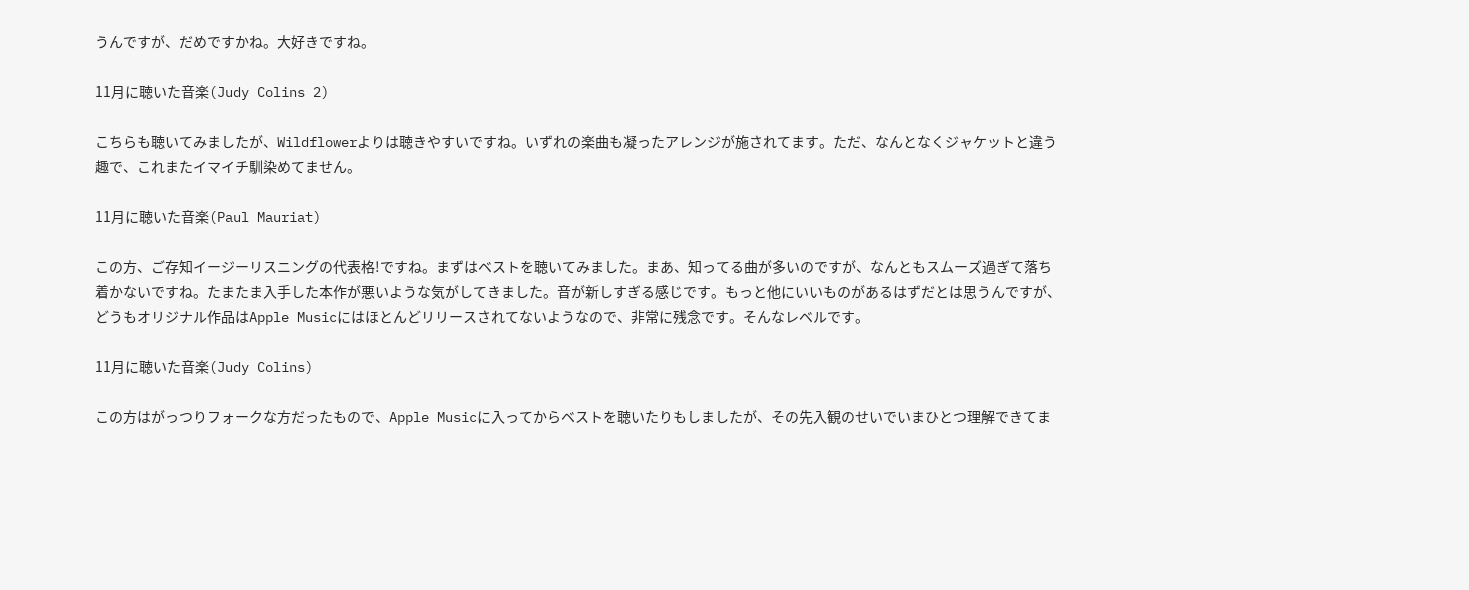うんですが、だめですかね。大好きですね。

11月に聴いた音楽(Judy Colins 2)

こちらも聴いてみましたが、Wildflowerよりは聴きやすいですね。いずれの楽曲も凝ったアレンジが施されてます。ただ、なんとなくジャケットと違う趣で、これまたイマイチ馴染めてません。

11月に聴いた音楽(Paul Mauriat)

この方、ご存知イージーリスニングの代表格!ですね。まずはベストを聴いてみました。まあ、知ってる曲が多いのですが、なんともスムーズ過ぎて落ち着かないですね。たまたま入手した本作が悪いような気がしてきました。音が新しすぎる感じです。もっと他にいいものがあるはずだとは思うんですが、どうもオリジナル作品はApple Musicにはほとんどリリースされてないようなので、非常に残念です。そんなレベルです。

11月に聴いた音楽(Judy Colins)

この方はがっつりフォークな方だったもので、Apple Musicに入ってからベストを聴いたりもしましたが、その先入観のせいでいまひとつ理解できてま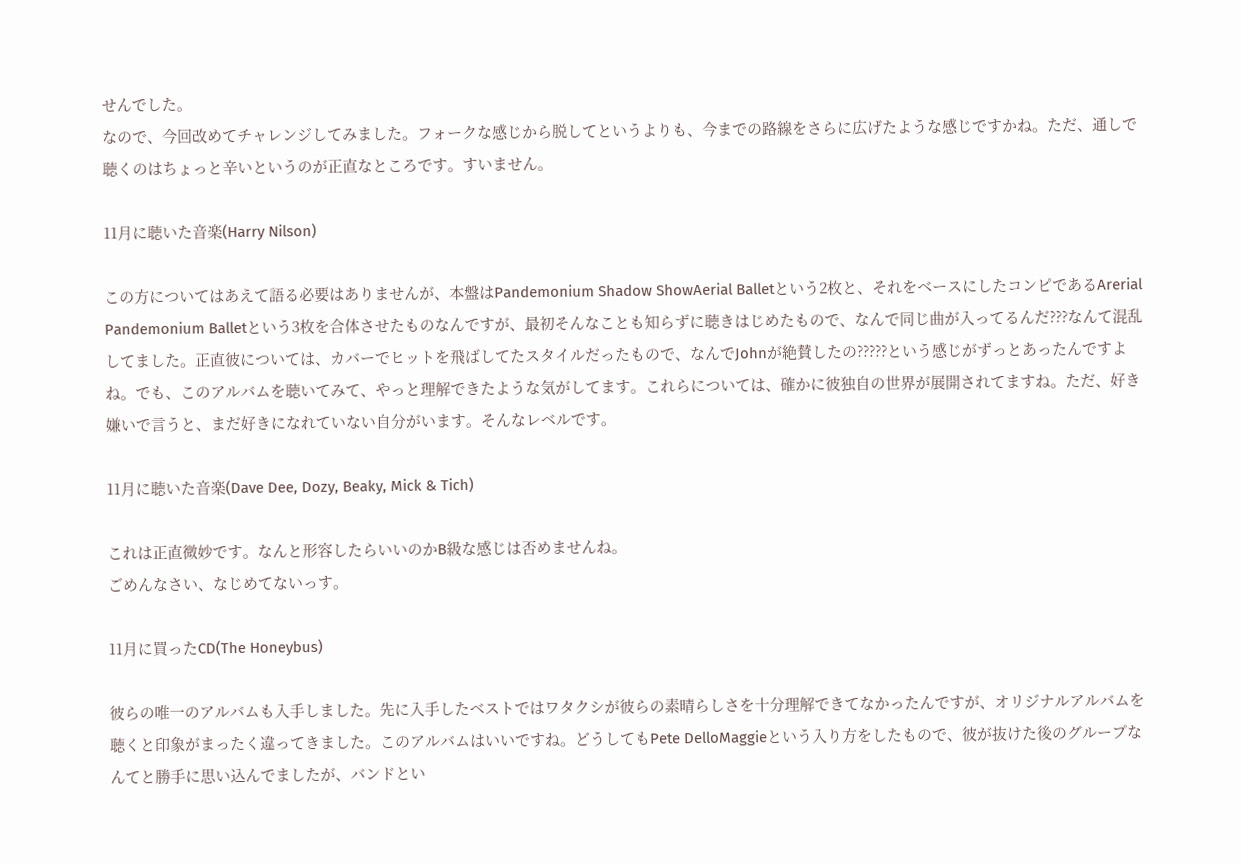せんでした。
なので、今回改めてチャレンジしてみました。フォークな感じから脱してというよりも、今までの路線をさらに広げたような感じですかね。ただ、通しで聴くのはちょっと辛いというのが正直なところです。すいません。

11月に聴いた音楽(Harry Nilson)

この方についてはあえて語る必要はありませんが、本盤はPandemonium Shadow ShowAerial Balletという2枚と、それをベースにしたコンピであるArerial Pandemonium Balletという3枚を合体させたものなんですが、最初そんなことも知らずに聴きはじめたもので、なんで同じ曲が入ってるんだ???なんて混乱してました。正直彼については、カバーでヒットを飛ばしてたスタイルだったもので、なんでJohnが絶賛したの?????という感じがずっとあったんですよね。でも、このアルバムを聴いてみて、やっと理解できたような気がしてます。これらについては、確かに彼独自の世界が展開されてますね。ただ、好き嫌いで言うと、まだ好きになれていない自分がいます。そんなレベルです。

11月に聴いた音楽(Dave Dee, Dozy, Beaky, Mick & Tich)

これは正直微妙です。なんと形容したらいいのかB級な感じは否めませんね。
ごめんなさい、なじめてないっす。

11月に買ったCD(The Honeybus)

彼らの唯一のアルバムも入手しました。先に入手したベストではワタクシが彼らの素晴らしさを十分理解できてなかったんですが、オリジナルアルバムを聴くと印象がまったく違ってきました。このアルバムはいいですね。どうしてもPete DelloMaggieという入り方をしたもので、彼が抜けた後のグループなんてと勝手に思い込んでましたが、バンドとい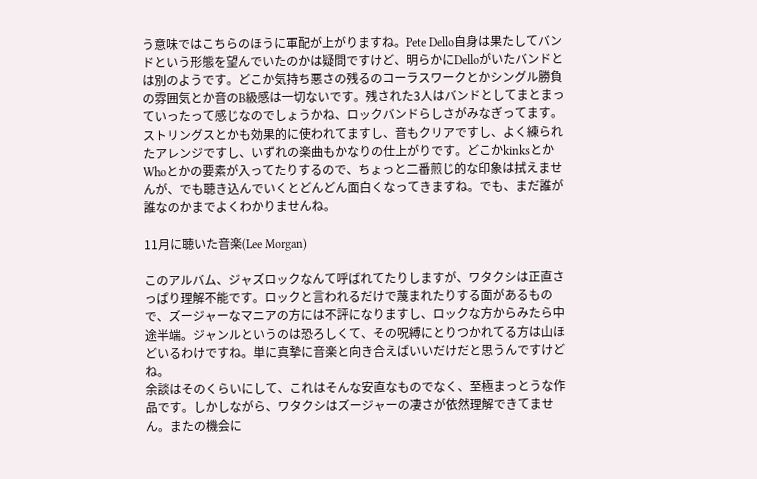う意味ではこちらのほうに軍配が上がりますね。Pete Dello自身は果たしてバンドという形態を望んでいたのかは疑問ですけど、明らかにDelloがいたバンドとは別のようです。どこか気持ち悪さの残るのコーラスワークとかシングル勝負の雰囲気とか音のB級感は一切ないです。残された3人はバンドとしてまとまっていったって感じなのでしょうかね、ロックバンドらしさがみなぎってます。ストリングスとかも効果的に使われてますし、音もクリアですし、よく練られたアレンジですし、いずれの楽曲もかなりの仕上がりです。どこかkinksとかWhoとかの要素が入ってたりするので、ちょっと二番煎じ的な印象は拭えませんが、でも聴き込んでいくとどんどん面白くなってきますね。でも、まだ誰が誰なのかまでよくわかりませんね。

11月に聴いた音楽(Lee Morgan)

このアルバム、ジャズロックなんて呼ばれてたりしますが、ワタクシは正直さっぱり理解不能です。ロックと言われるだけで蔑まれたりする面があるもので、ズージャーなマニアの方には不評になりますし、ロックな方からみたら中途半端。ジャンルというのは恐ろしくて、その呪縛にとりつかれてる方は山ほどいるわけですね。単に真摯に音楽と向き合えばいいだけだと思うんですけどね。
余談はそのくらいにして、これはそんな安直なものでなく、至極まっとうな作品です。しかしながら、ワタクシはズージャーの凄さが依然理解できてません。またの機会に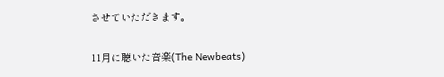させていただきます。

11月に聴いた音楽(The Newbeats)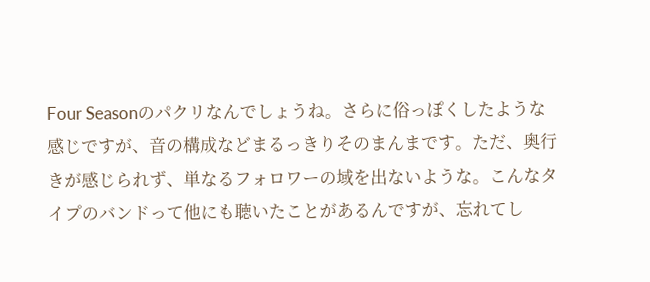Four Seasonのパクリなんでしょうね。さらに俗っぽくしたような感じですが、音の構成などまるっきりそのまんまです。ただ、奥行きが感じられず、単なるフォロワーの域を出ないような。こんなタイプのバンドって他にも聴いたことがあるんですが、忘れてし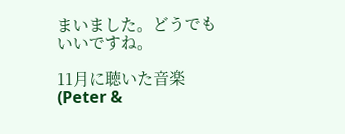まいました。どうでもいいですね。

11月に聴いた音楽(Peter &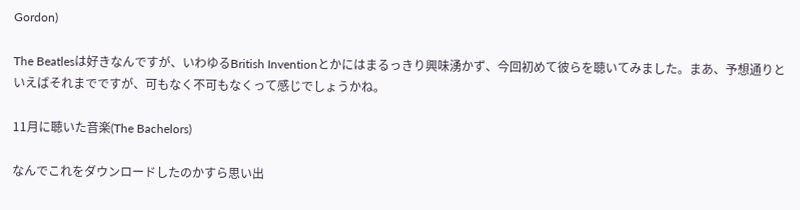Gordon)

The Beatlesは好きなんですが、いわゆるBritish Inventionとかにはまるっきり興味湧かず、今回初めて彼らを聴いてみました。まあ、予想通りといえばそれまでですが、可もなく不可もなくって感じでしょうかね。

11月に聴いた音楽(The Bachelors)

なんでこれをダウンロードしたのかすら思い出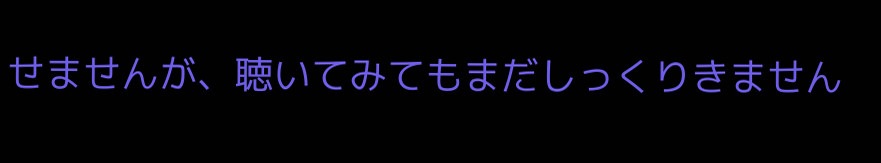せませんが、聴いてみてもまだしっくりきません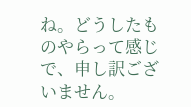ね。どうしたものやらって感じで、申し訳ございません。